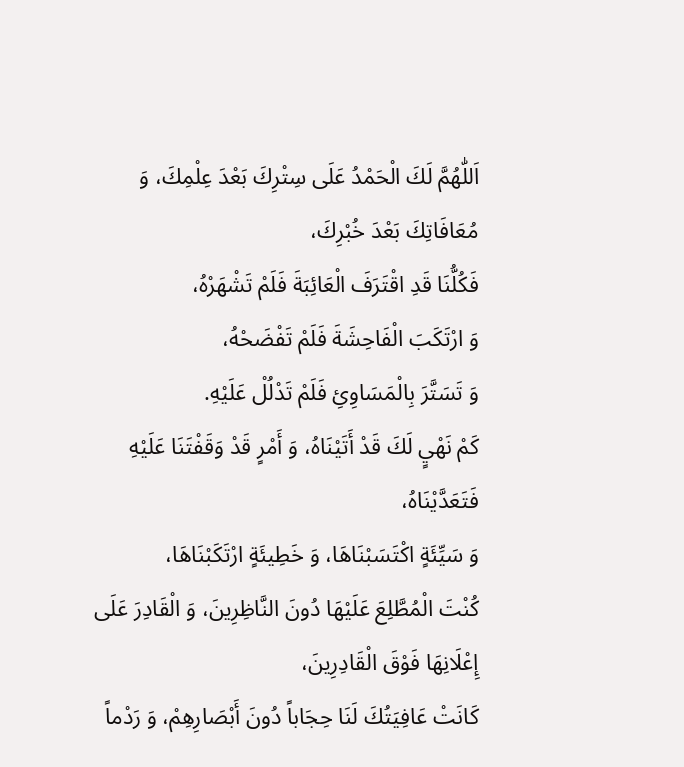اَللّٰهُمَّ لَكَ الْحَمْدُ عَلَى سِتْرِكَ بَعْدَ عِلْمِكَ، وَ مُعَافَاتِكَ بَعْدَ خُبْرِكَ،
فَكُلُّنَا قَدِ اقْتَرَفَ الْعَائِبَةَ فَلَمْ تَشْهَرْهُ،
وَ ارْتَكَبَ الْفَاحِشَةَ فَلَمْ تَفْضَحْهُ،
وَ تَسَتَّرَ بِالْمَسَاوِئِ فَلَمْ تَدْلُلْ عَلَيْهِ.
كَمْ نَهْيٍ لَكَ قَدْ أَتَيْنَاهُ، وَ أَمْرٍ قَدْ وَقَفْتَنَا عَلَيْهِ فَتَعَدَّيْنَاهُ،
وَ سَيِّئَةٍ اكْتَسَبْنَاهَا، وَ خَطِيئَةٍ ارْتَكَبْنَاهَا،
كُنْتَ الْمُطَّلِعَ عَلَيْهَا دُونَ النَّاظِرِينَ، وَ الْقَادِرَ عَلَى إِعْلَانِهَا فَوْقَ الْقَادِرِينَ،
كَانَتْ عَافِيَتُكَ لَنَا حِجَاباً دُونَ أَبْصَارِهِمْ، وَ رَدْماً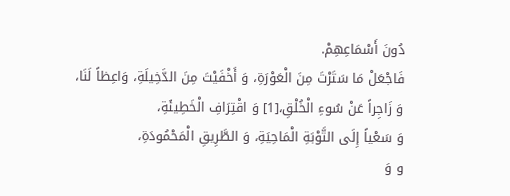دُونَ أَسْمَاعِهِمْ.
فَاجْعَلْ مَا سَتَرْتَ مِنَ الْعَوْرَةِ، وَ أَخْفَيْتَ مِنَ الدَّخِيلَةِ، وَاعِظاً لَنَا،
وَ زَاجِراً عَنْ سُوءِ الْخُلْقِ،[1] وَ اقْتِرَافِ الْخَطِيئَةِ،
وَ سَعْياً إِلَى التَّوْبَةِ الْمَاحِيَةِ، وَ الطَّرِيقِ الْمَحْمُودَةِ،
و وَ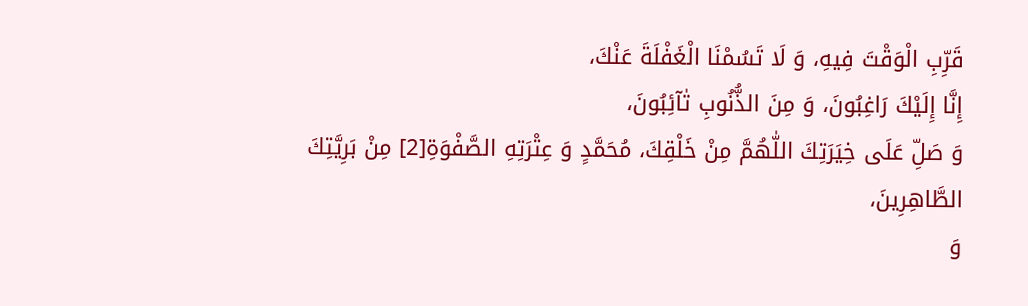قَرِّبِ الْوَقْتَ فِيهِ، وَ لَا تَسُمْنَا الْغَفْلَةَ عَنْكَ،
إِنَّا إِلَيْكَ رَاغِبُونَ، وَ مِنَ الذُّنُوبِ تٰآئِبُونَ،
وَ صَلِّ عَلَى خِيَرَتِكَ اللّٰهُمَّ مِنْ خَلْقِكَ، مُحَمَّدٍ وَ عِتْرَتِهِ الصَّفْوَةِ[2] مِنْ بَرِيَّتِكَ الطَّاهِرِينَ،
وَ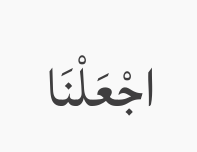اجْعَلْنَا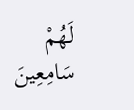لَهُمْ سَامِعِينَ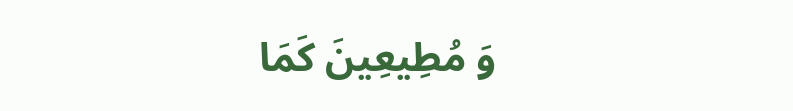وَ مُطِيعِينَ كَمَا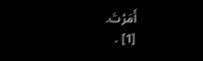أَمَرْتَ.
[1] .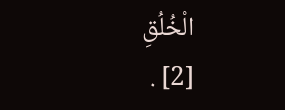الْخُلُقِ
[2] .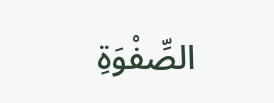الصِّفْوَةِ